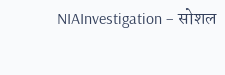NIAInvestigation – सोशल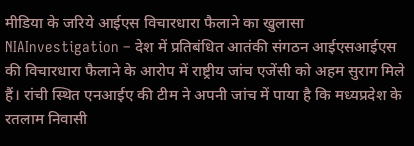मीडिया के जरिये आईएस विचारधारा फैलाने का खुलासा
NIAInvestigation – देश में प्रतिबंधित आतंकी संगठन आईएसआईएस की विचारधारा फैलाने के आरोप में राष्ट्रीय जांच एजेंसी को अहम सुराग मिले हैं। रांची स्थित एनआईए की टीम ने अपनी जांच में पाया है कि मध्यप्रदेश के रतलाम निवासी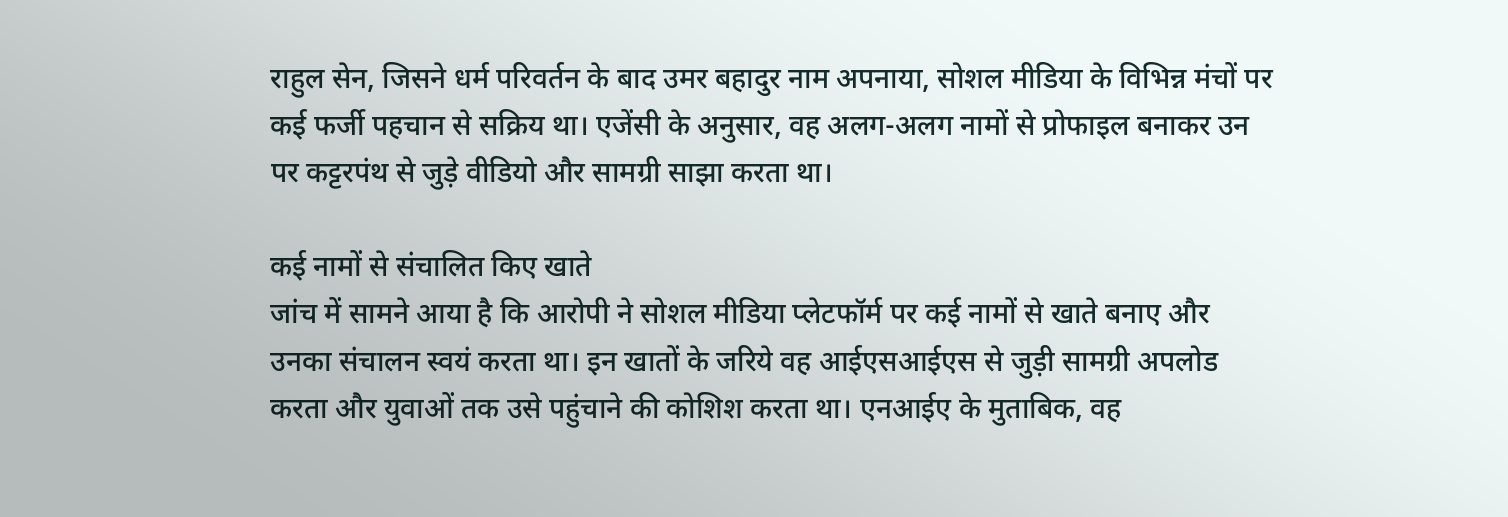राहुल सेन, जिसने धर्म परिवर्तन के बाद उमर बहादुर नाम अपनाया, सोशल मीडिया के विभिन्न मंचों पर कई फर्जी पहचान से सक्रिय था। एजेंसी के अनुसार, वह अलग-अलग नामों से प्रोफाइल बनाकर उन पर कट्टरपंथ से जुड़े वीडियो और सामग्री साझा करता था।

कई नामों से संचालित किए खाते
जांच में सामने आया है कि आरोपी ने सोशल मीडिया प्लेटफॉर्म पर कई नामों से खाते बनाए और उनका संचालन स्वयं करता था। इन खातों के जरिये वह आईएसआईएस से जुड़ी सामग्री अपलोड करता और युवाओं तक उसे पहुंचाने की कोशिश करता था। एनआईए के मुताबिक, वह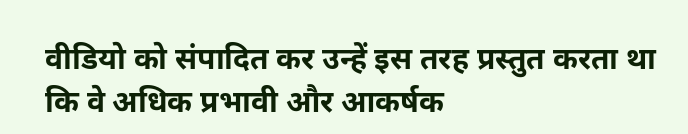वीडियो को संपादित कर उन्हें इस तरह प्रस्तुत करता था कि वे अधिक प्रभावी और आकर्षक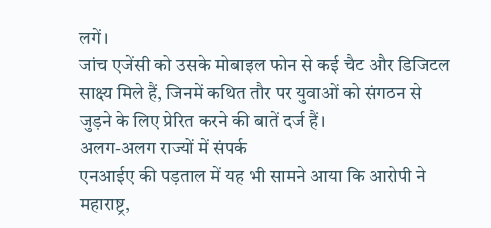लगें।
जांच एजेंसी को उसके मोबाइल फोन से कई चैट और डिजिटल साक्ष्य मिले हैं, जिनमें कथित तौर पर युवाओं को संगठन से जुड़ने के लिए प्रेरित करने की बातें दर्ज हैं।
अलग-अलग राज्यों में संपर्क
एनआईए की पड़ताल में यह भी सामने आया कि आरोपी ने महाराष्ट्र,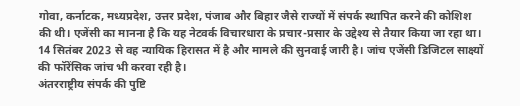गोवा, कर्नाटक, मध्यप्रदेश, उत्तर प्रदेश, पंजाब और बिहार जैसे राज्यों में संपर्क स्थापित करने की कोशिश की थी। एजेंसी का मानना है कि यह नेटवर्क विचारधारा के प्रचार-प्रसार के उद्देश्य से तैयार किया जा रहा था।
14 सितंबर 2023 से वह न्यायिक हिरासत में है और मामले की सुनवाई जारी है। जांच एजेंसी डिजिटल साक्ष्यों की फॉरेंसिक जांच भी करवा रही है।
अंतरराष्ट्रीय संपर्क की पुष्टि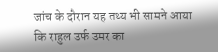जांच के दौरान यह तथ्य भी सामने आया कि राहुल उर्फ उमर का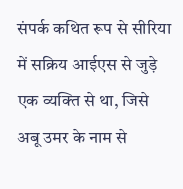संपर्क कथित रूप से सीरिया में सक्रिय आईएस से जुड़े एक व्यक्ति से था, जिसे अबू उमर के नाम से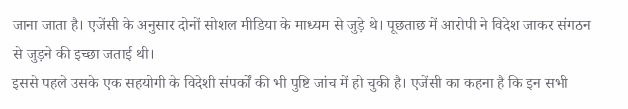जाना जाता है। एजेंसी के अनुसार दोनों सोशल मीडिया के माध्यम से जुड़े थे। पूछताछ में आरोपी ने विदेश जाकर संगठन से जुड़ने की इच्छा जताई थी।
इससे पहले उसके एक सहयोगी के विदेशी संपर्कों की भी पुष्टि जांच में हो चुकी है। एजेंसी का कहना है कि इन सभी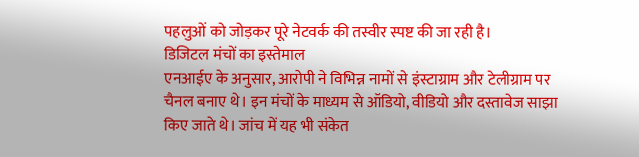पहलुओं को जोड़कर पूरे नेटवर्क की तस्वीर स्पष्ट की जा रही है।
डिजिटल मंचों का इस्तेमाल
एनआईए के अनुसार, आरोपी ने विभिन्न नामों से इंस्टाग्राम और टेलीग्राम पर चैनल बनाए थे। इन मंचों के माध्यम से ऑडियो, वीडियो और दस्तावेज साझा किए जाते थे। जांच में यह भी संकेत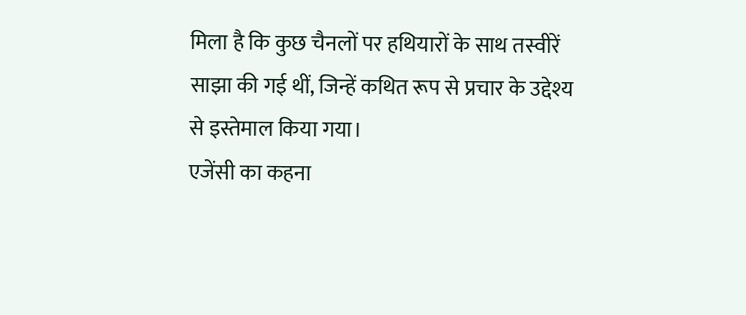मिला है कि कुछ चैनलों पर हथियारों के साथ तस्वीरें साझा की गई थीं, जिन्हें कथित रूप से प्रचार के उद्देश्य से इस्तेमाल किया गया।
एजेंसी का कहना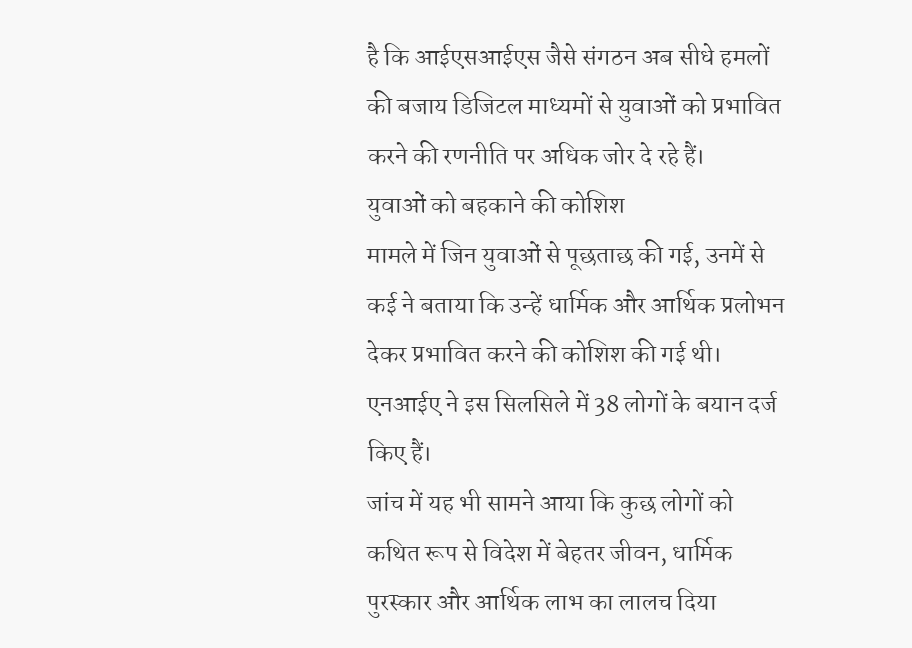है कि आईएसआईएस जैसे संगठन अब सीधे हमलों की बजाय डिजिटल माध्यमों से युवाओं को प्रभावित करने की रणनीति पर अधिक जोर दे रहे हैं।
युवाओं को बहकाने की कोशिश
मामले में जिन युवाओं से पूछताछ की गई, उनमें से कई ने बताया कि उन्हें धार्मिक और आर्थिक प्रलोभन देकर प्रभावित करने की कोशिश की गई थी। एनआईए ने इस सिलसिले में 38 लोगों के बयान दर्ज किए हैं।
जांच में यह भी सामने आया कि कुछ लोगों को कथित रूप से विदेश में बेहतर जीवन, धार्मिक पुरस्कार और आर्थिक लाभ का लालच दिया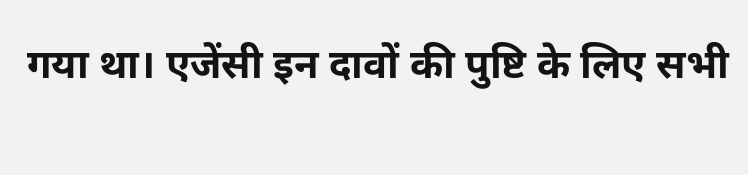गया था। एजेंसी इन दावों की पुष्टि के लिए सभी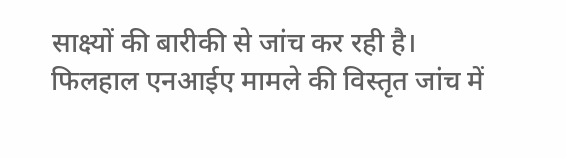साक्ष्यों की बारीकी से जांच कर रही है।
फिलहाल एनआईए मामले की विस्तृत जांच में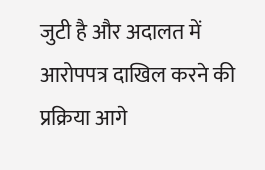जुटी है और अदालत में आरोपपत्र दाखिल करने की प्रक्रिया आगे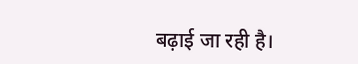बढ़ाई जा रही है।